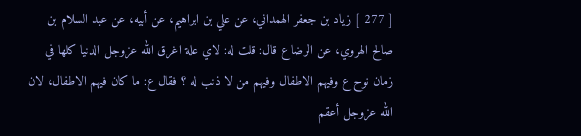[ 277 ] زياد بن جعفر الهمداني، عن علي بن ابراهيم، عن أبيه، عن عبد السلام بن صالح الهروي، عن الرضا ع قال: قلت له: لاي علة اغرق الله عزوجل الدنيا كلها في زمان نوح ع وفيهم الاطفال وفيهم من لا ذنب له ؟ فقال ع: ما كان فيهم الاطفال، لان الله عزوجل أعقم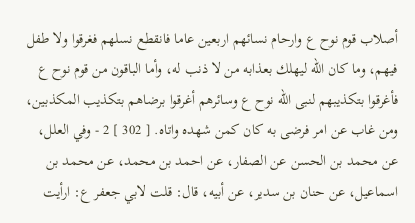أصلاب قوم نوح ع وارحام نسائهم اربعين عاما فانقطع نسلهم فغرقوا ولا طفل فيهم، وما كان الله ليهلك بعذابه من لا ذنب له، وأما الباقون من قوم نوح ع فأغرقوا بتكذيبهم لنبى الله نوح ع وسائرهم أغرقوا برضاهم بتكذيب المكذبين، ومن غاب عن امر فرضى به كان كمن شهده واتاه. [ 302 ] 2 - وفي العلل، عن محمد بن الحسن عن الصفار، عن احمد بن محمد، عن محمد بن اسماعيل، عن حنان بن سدير، عن أبيه، قال: قلت لابي جعفر ع: ارأيت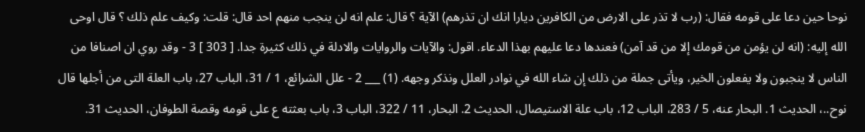نوحا حين دعا على قومه فقال: (رب لا تذر على الارض من الكافرين ديارا انك ان تذرهم) الآية ؟ قال: علم انه لن ينجب منهم احد قال: قلت: وكيف علم ذلك ؟ قال اوحى الله إليه: (انه لن يؤمن من قومك إلا من قد آمن) فعندها دعا عليهم بهذا الدعاء. اقول: والآيات والروايات والادلة في ذلك كثيرة جدا. [ 303 ] 3 - وقد روي ان اصنافا من الناس لا ينجبون ولا يفعلون الخير، ويأتى جملة من ذلك إن شاء الله في نوادر العلل ونذكر وجهه. (1) ___ 2 - علل الشرائع، 1 / 31، الباب 27، باب العلة التى من أجلها قال نوح..، الحديث 1. البحار عنه، 5 / 283، الباب 12، باب علة الاستيصال، الحديث 2. البحار، 11 / 322، الباب 3، باب بعثته ع على قومه وقصة الطوفان، الحديث 31.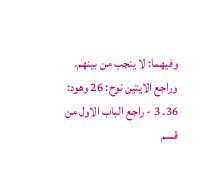وفيهما: لا ينجب من بينهم. وراجع الايتين نوح: 26 وهود: 36. 3 - راجع الباب الاول من قسم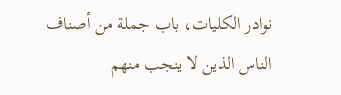نوادر الكليات، باب جملة من أصناف الناس الذين لا ينجب منهم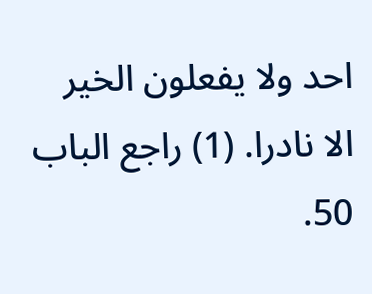احد ولا يفعلون الخير الا نادرا. (1) راجع الباب 50.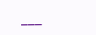___